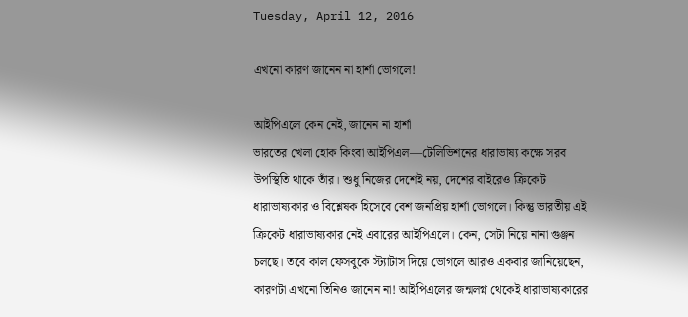Tuesday, April 12, 2016

এখনো কারণ জানেন না হার্শা ভোগলে!

আইপিএলে কেন নেই, জানেন না হার্শা
ভারতের খেলা হোক কিংবা আইপিএল—টেলিভিশনের ধারাভাষ্য কক্ষে সরব উপস্থিতি থাকে তাঁর। শুধু নিজের দেশেই নয়, দেশের বাইরেও ক্রিকেট ধারাভাষ্যকার ও বিশ্লেষক হিসেবে বেশ জনপ্রিয় হার্শা ভোগলে। কিন্তু ভারতীয় এই ক্রিকেট ধারাভাষ্যকার নেই এবারের আইপিএলে। কেন, সেটা নিয়ে নানা গুঞ্জন চলছে। তবে কাল ফেসবুকে স্ট্যাটাস দিয়ে ভোগলে আরও একবার জানিয়েছেন, কারণটা এখনো তিনিও জানেন না! আইপিএলের জন্মলগ্ন থেকেই ধারাভাষ্যকারের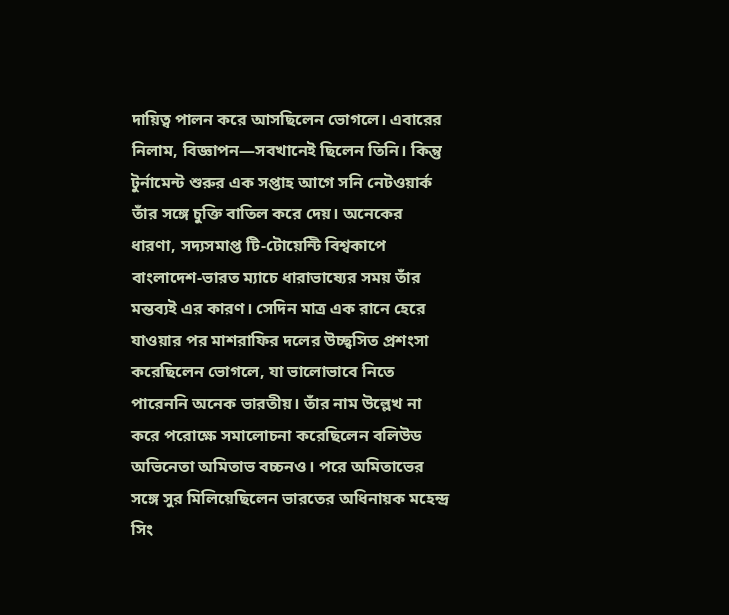দায়িত্ব পালন করে আসছিলেন ভোগলে। এবারের নিলাম, বিজ্ঞাপন—সবখানেই ছিলেন তিনি। কিন্তু টুর্নামেন্ট শুরুর এক সপ্তাহ আগে সনি নেটওয়ার্ক তাঁর সঙ্গে চুক্তি বাতিল করে দেয়। অনেকের ধারণা, সদ্যসমাপ্ত টি-টোয়েন্টি বিশ্বকাপে বাংলাদেশ-ভারত ম্যাচে ধারাভাষ্যের সময় তাঁর মন্তব্যই এর কারণ। সেদিন মাত্র এক রানে হেরে যাওয়ার পর মাশরাফির দলের উচ্ছ্বসিত প্রশংসা করেছিলেন ভোগলে, যা ভালোভাবে নিতে পারেননি অনেক ভারতীয়। তাঁর নাম উল্লেখ না করে পরোক্ষে সমালোচনা করেছিলেন বলিউড অভিনেতা অমিতাভ বচ্চনও। পরে অমিতাভের সঙ্গে সুর মিলিয়েছিলেন ভারতের অধিনায়ক মহেন্দ্র সিং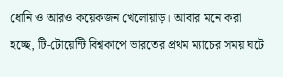ধোনি ও আরও কয়েকজন খেলোয়াড়। আবার মনে করা হচ্ছে, টি-টোয়েন্টি বিশ্বকাপে ভারতের প্রথম ম্যাচের সময় ঘটে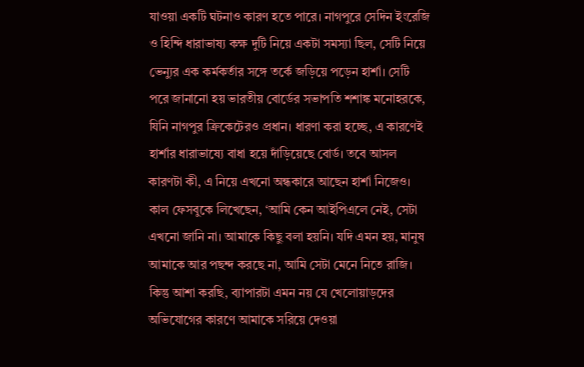যাওয়া একটি ঘটনাও কারণ হতে পারে। নাগপুরে সেদিন ইংরেজি ও হিন্দি ধারাভাষ্য কক্ষ দুটি নিয়ে একটা সমস্যা ছিল, সেটি নিয়ে ভেন্যুর এক কর্মকর্তার সঙ্গে তর্কে জড়িয়ে পড়েন হার্শা। সেটি পরে জানানো হয় ভারতীয় বোর্ডের সভাপতি শশাঙ্ক মনোহরকে, যিনি নাগপুর ক্রিকেটেরও প্রধান। ধারণা করা হচ্ছে, এ কারণেই হার্শার ধারাভাষ্যে বাধা হয়ে দাঁড়িয়েছে বোর্ড। তবে আসল কারণটা কী, এ নিয়ে এখনো অন্ধকারে আছেন হার্শা নিজেও। কাল ফেসবুকে লিখেছেন, ‘আমি কেন আইপিএলে নেই, সেটা এখনো জানি না। আমাকে কিছু বলা হয়নি। যদি এমন হয়, মানুষ আমাকে আর পছন্দ করছে না, আমি সেটা মেনে নিতে রাজি। কিন্তু আশা করছি, ব্যাপারটা এমন নয় যে খেলোয়াড়দের অভিযোগের কারণে আমাকে সরিয়ে দেওয়া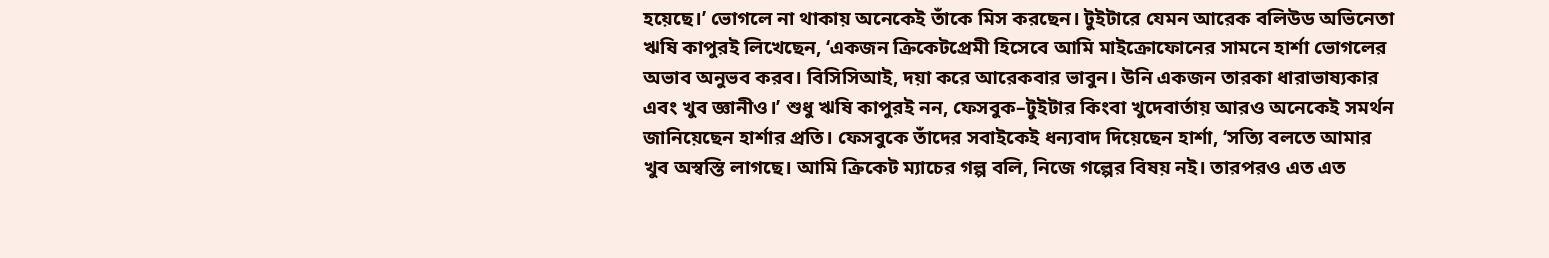হয়েছে।’ ভোগলে না থাকায় অনেকেই তাঁকে মিস করছেন। টুইটারে যেমন আরেক বলিউড অভিনেতা ঋষি কাপুরই লিখেছেন, ‘একজন ক্রিকেটপ্রেমী হিসেবে আমি মাইক্রোফোনের সামনে হার্শা ভোগলের অভাব অনুভব করব। বিসিসিআই, দয়া করে আরেকবার ভাবুন। উনি একজন তারকা ধারাভাষ্যকার এবং খুব জ্ঞানীও।’ শুধু ঋষি কাপুরই নন, ফেসবুক–টুইটার কিংবা খুদেবার্তায় আরও অনেকেই সমর্থন জানিয়েছেন হার্শার প্রতি। ফেসবুকে তাঁদের সবাইকেই ধন্যবাদ দিয়েছেন হার্শা, ‘সত্যি বলতে আমার খুব অস্বস্তি লাগছে। আমি ক্রিকেট ম্যাচের গল্প বলি, নিজে গল্পের বিষয় নই। তারপরও এত এত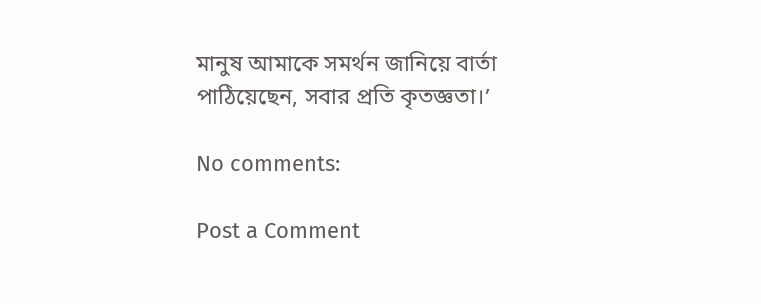মানুষ আমাকে সমর্থন জানিয়ে বার্তা পাঠিয়েছেন, সবার প্রতি কৃতজ্ঞতা।’

No comments:

Post a Comment